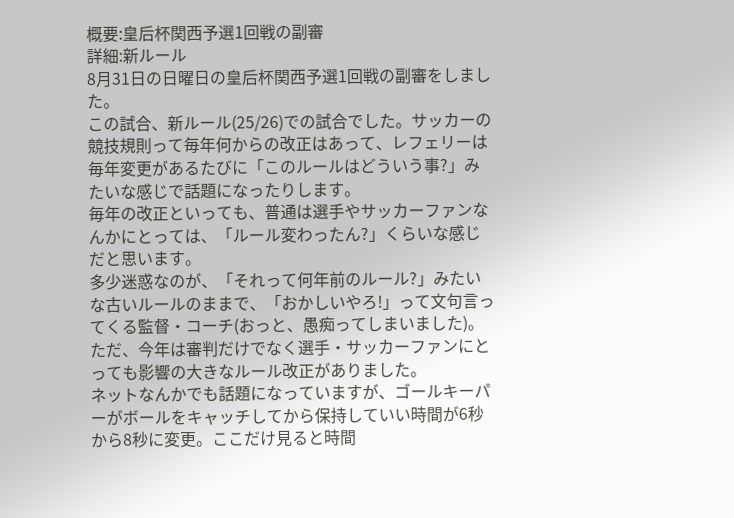概要:皇后杯関西予選1回戦の副審
詳細:新ルール
8月31日の日曜日の皇后杯関西予選1回戦の副審をしました。
この試合、新ルール(25/26)での試合でした。サッカーの競技規則って毎年何からの改正はあって、レフェリーは毎年変更があるたびに「このルールはどういう事?」みたいな感じで話題になったりします。
毎年の改正といっても、普通は選手やサッカーファンなんかにとっては、「ルール変わったん?」くらいな感じだと思います。
多少迷惑なのが、「それって何年前のルール?」みたいな古いルールのままで、「おかしいやろ!」って文句言ってくる監督・コーチ(おっと、愚痴ってしまいました)。
ただ、今年は審判だけでなく選手・サッカーファンにとっても影響の大きなルール改正がありました。
ネットなんかでも話題になっていますが、ゴールキーパーがボールをキャッチしてから保持していい時間が6秒から8秒に変更。ここだけ見ると時間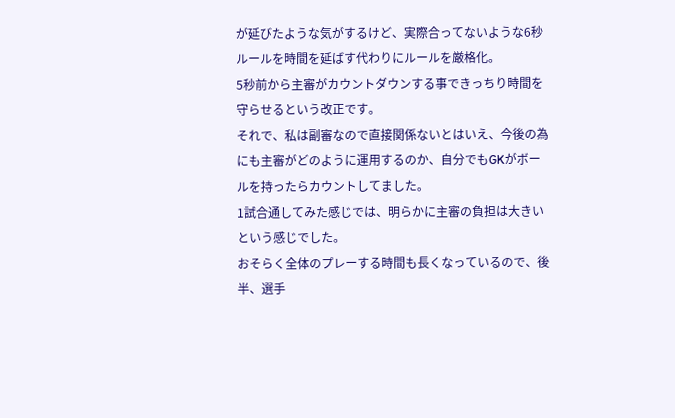が延びたような気がするけど、実際合ってないような6秒ルールを時間を延ばす代わりにルールを厳格化。
5秒前から主審がカウントダウンする事できっちり時間を守らせるという改正です。
それで、私は副審なので直接関係ないとはいえ、今後の為にも主審がどのように運用するのか、自分でもGKがボールを持ったらカウントしてました。
1試合通してみた感じでは、明らかに主審の負担は大きいという感じでした。
おそらく全体のプレーする時間も長くなっているので、後半、選手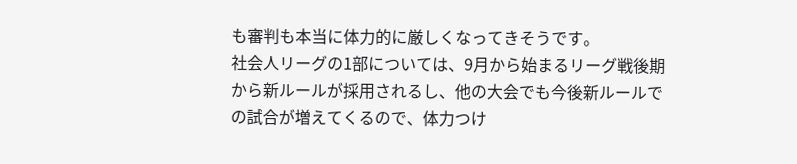も審判も本当に体力的に厳しくなってきそうです。
社会人リーグの1部については、9月から始まるリーグ戦後期から新ルールが採用されるし、他の大会でも今後新ルールでの試合が増えてくるので、体力つけ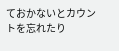ておかないとカウントを忘れたり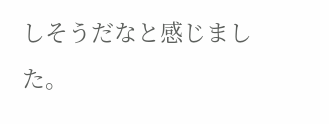しそうだなと感じました。